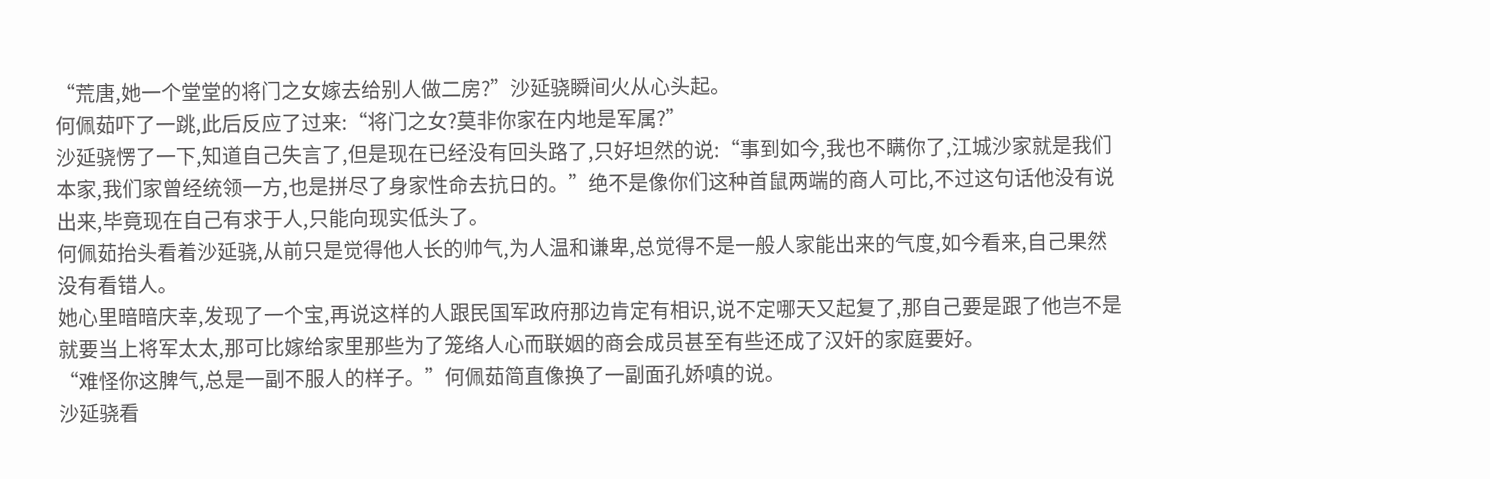“荒唐,她一个堂堂的将门之女嫁去给别人做二房?”沙延骁瞬间火从心头起。
何佩茹吓了一跳,此后反应了过来:“将门之女?莫非你家在内地是军属?”
沙延骁愣了一下,知道自己失言了,但是现在已经没有回头路了,只好坦然的说:“事到如今,我也不瞒你了,江城沙家就是我们本家,我们家曾经统领一方,也是拼尽了身家性命去抗日的。”绝不是像你们这种首鼠两端的商人可比,不过这句话他没有说出来,毕竟现在自己有求于人,只能向现实低头了。
何佩茹抬头看着沙延骁,从前只是觉得他人长的帅气,为人温和谦卑,总觉得不是一般人家能出来的气度,如今看来,自己果然没有看错人。
她心里暗暗庆幸,发现了一个宝,再说这样的人跟民国军政府那边肯定有相识,说不定哪天又起复了,那自己要是跟了他岂不是就要当上将军太太,那可比嫁给家里那些为了笼络人心而联姻的商会成员甚至有些还成了汉奸的家庭要好。
“难怪你这脾气,总是一副不服人的样子。”何佩茹简直像换了一副面孔娇嗔的说。
沙延骁看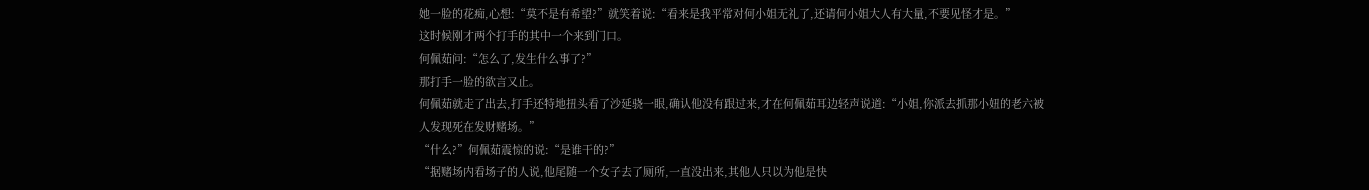她一脸的花痴,心想:“莫不是有希望?”就笑着说:“看来是我平常对何小姐无礼了,还请何小姐大人有大量,不要见怪才是。”
这时候刚才两个打手的其中一个来到门口。
何佩茹问:“怎么了,发生什么事了?”
那打手一脸的欲言又止。
何佩茹就走了出去,打手还特地扭头看了沙延骁一眼,确认他没有跟过来,才在何佩茹耳边轻声说道:“小姐,你派去抓那小妞的老六被人发现死在发财赌场。”
“什么?”何佩茹震惊的说:“是谁干的?”
“据赌场内看场子的人说,他尾随一个女子去了厕所,一直没出来,其他人只以为他是快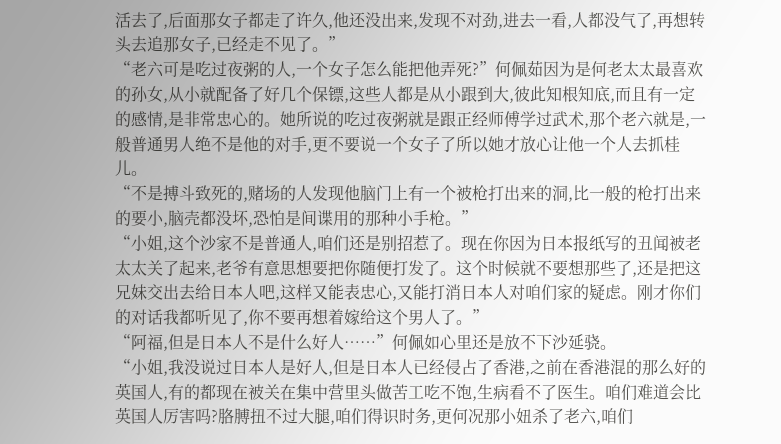活去了,后面那女子都走了许久,他还没出来,发现不对劲,进去一看,人都没气了,再想转头去追那女子,已经走不见了。”
“老六可是吃过夜粥的人,一个女子怎么能把他弄死?”何佩茹因为是何老太太最喜欢的孙女,从小就配备了好几个保镖,这些人都是从小跟到大,彼此知根知底,而且有一定的感情,是非常忠心的。她所说的吃过夜粥就是跟正经师傅学过武术,那个老六就是,一般普通男人绝不是他的对手,更不要说一个女子了所以她才放心让他一个人去抓桂儿。
“不是搏斗致死的,赌场的人发现他脑门上有一个被枪打出来的洞,比一般的枪打出来的要小,脑壳都没坏,恐怕是间谍用的那种小手枪。”
“小姐,这个沙家不是普通人,咱们还是别招惹了。现在你因为日本报纸写的丑闻被老太太关了起来,老爷有意思想要把你随便打发了。这个时候就不要想那些了,还是把这兄妹交出去给日本人吧,这样又能表忠心,又能打消日本人对咱们家的疑虑。刚才你们的对话我都听见了,你不要再想着嫁给这个男人了。”
“阿福,但是日本人不是什么好人……”何佩如心里还是放不下沙延骁。
“小姐,我没说过日本人是好人,但是日本人已经侵占了香港,之前在香港混的那么好的英国人,有的都现在被关在集中营里头做苦工吃不饱,生病看不了医生。咱们难道会比英国人厉害吗?胳膊扭不过大腿,咱们得识时务,更何况那小妞杀了老六,咱们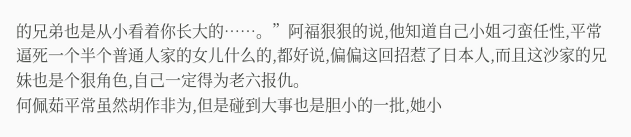的兄弟也是从小看着你长大的……。”阿福狠狠的说,他知道自己小姐刁蛮任性,平常逼死一个半个普通人家的女儿什么的,都好说,偏偏这回招惹了日本人,而且这沙家的兄妹也是个狠角色,自己一定得为老六报仇。
何佩茹平常虽然胡作非为,但是碰到大事也是胆小的一批,她小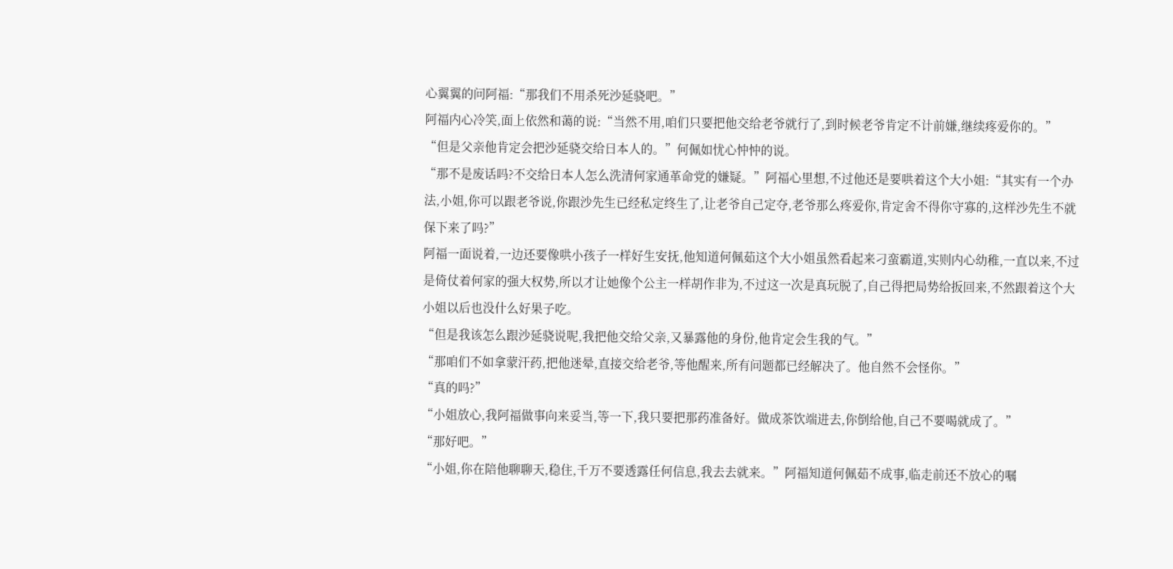心翼翼的问阿福:“那我们不用杀死沙延骁吧。”
阿福内心冷笑,面上依然和蔼的说:“当然不用,咱们只要把他交给老爷就行了,到时候老爷肯定不计前嫌,继续疼爱你的。”
“但是父亲他肯定会把沙延骁交给日本人的。”何佩如忧心忡忡的说。
“那不是废话吗?不交给日本人怎么洗清何家通革命党的嫌疑。”阿福心里想,不过他还是要哄着这个大小姐:“其实有一个办法,小姐,你可以跟老爷说,你跟沙先生已经私定终生了,让老爷自己定夺,老爷那么疼爱你,肯定舍不得你守寡的,这样沙先生不就保下来了吗?”
阿福一面说着,一边还要像哄小孩子一样好生安抚,他知道何佩茹这个大小姐虽然看起来刁蛮霸道,实则内心幼稚,一直以来,不过是倚仗着何家的强大权势,所以才让她像个公主一样胡作非为,不过这一次是真玩脱了,自己得把局势给扳回来,不然跟着这个大小姐以后也没什么好果子吃。
“但是我该怎么跟沙延骁说呢,我把他交给父亲,又暴露他的身份,他肯定会生我的气。”
“那咱们不如拿蒙汗药,把他迷晕,直接交给老爷,等他醒来,所有问题都已经解决了。他自然不会怪你。”
“真的吗?”
“小姐放心,我阿福做事向来妥当,等一下,我只要把那药准备好。做成茶饮端进去,你倒给他,自己不要喝就成了。”
“那好吧。”
“小姐,你在陪他聊聊天,稳住,千万不要透露任何信息,我去去就来。”阿福知道何佩茹不成事,临走前还不放心的嘱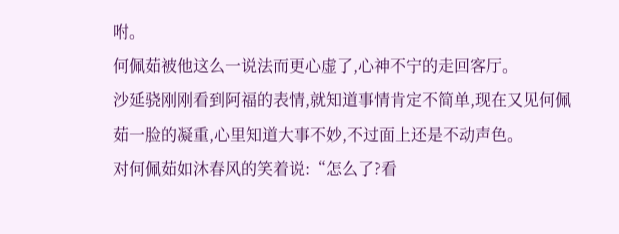咐。
何佩茹被他这么一说法而更心虚了,心神不宁的走回客厅。
沙延骁刚刚看到阿福的表情,就知道事情肯定不简单,现在又见何佩茹一脸的凝重,心里知道大事不妙,不过面上还是不动声色。
对何佩茹如沐春风的笑着说:“怎么了?看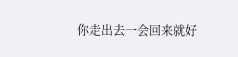你走出去一会回来就好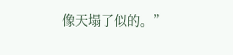像天塌了似的。”